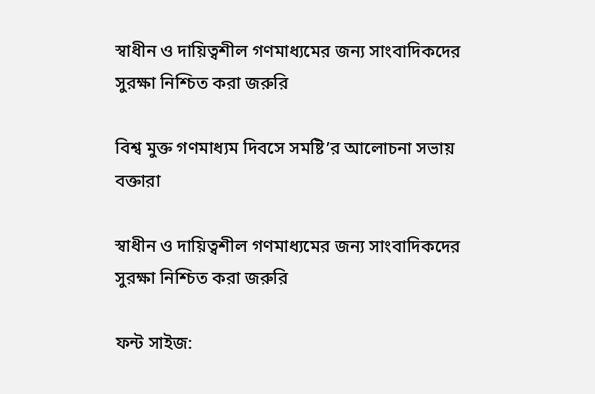স্বাধীন ও দায়িত্বশীল গণমাধ্যমের জন্য সাংবাদিকদের সুরক্ষা নিশ্চিত করা জরুরি

বিশ্ব মুক্ত গণমাধ্যম দিবসে সমষ্টি’র আলোচনা সভায় বক্তারা

স্বাধীন ও দায়িত্বশীল গণমাধ্যমের জন্য সাংবাদিকদের সুরক্ষা নিশ্চিত করা জরুরি

ফন্ট সাইজ: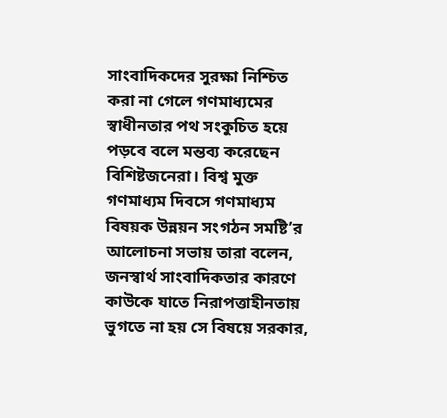সাংবাদিকদের সুরক্ষা নিশ্চিত করা না গেলে গণমাধ্যমের স্বাধীনতার পথ সংকুচিত হয়ে পড়বে বলে মন্তব্য করেছেন বিশিষ্টজনেরা। বিশ্ব মুক্ত গণমাধ্যম দিবসে গণমাধ্যম বিষয়ক উন্নয়ন সংগঠন সমষ্টি’র আলোচনা সভায় তারা বলেন, জনস্বার্থ সাংবাদিকতার কারণে কাউকে যাতে নিরাপত্তাহীনতায় ভুগতে না হয় সে বিষয়ে সরকার,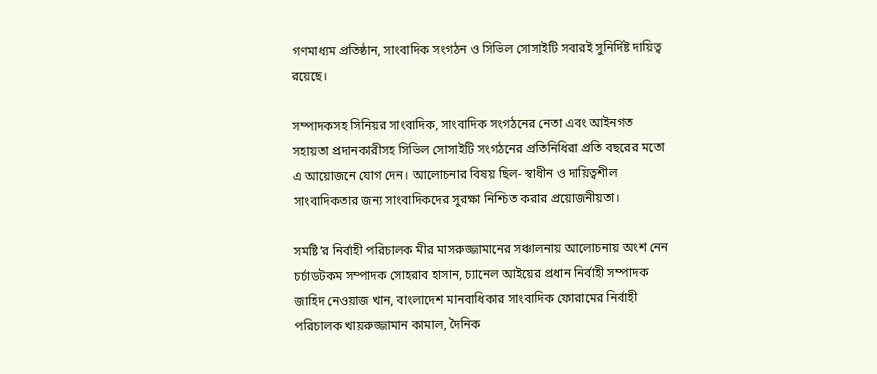গণমাধ্যম প্রতিষ্ঠান, সাংবাদিক সংগঠন ও সিভিল সোসাইটি সবারই সুনির্দিষ্ট দায়িত্ব রয়েছে।

সম্পাদকসহ সিনিয়র সাংবাদিক, সাংবাদিক সংগঠনের নেতা এবং আইনগত সহায়তা প্রদানকারীসহ সিভিল সোসাইটি সংগঠনের প্রতিনিধিরা প্রতি বছরের মতো এ আয়োজনে যোগ দেন। আলোচনার বিষয় ছিল- স্বাধীন ও দায়িত্বশীল সাংবাদিকতার জন্য সাংবাদিকদের সুরক্ষা নিশ্চিত করার প্রয়োজনীয়তা।

সমষ্টি’র নির্বাহী পরিচালক মীর মাসরুজ্জামানের সঞ্চালনায় আলোচনায় অংশ নেন চর্চাডটকম সম্পাদক সোহরাব হাসান, চ্যানেল আইয়ের প্রধান নির্বাহী সম্পাদক জাহিদ নেওয়াজ খান, বাংলাদেশ মানবাধিকার সাংবাদিক ফোরামের নির্বাহী পরিচালক খায়রুজ্জামান কামাল, দৈনিক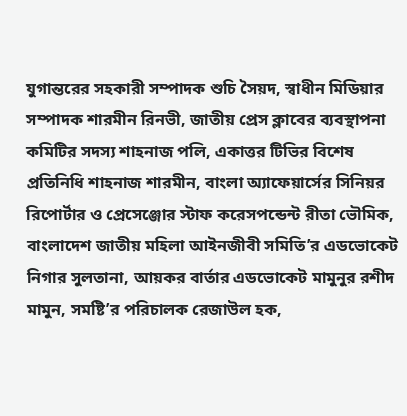যুগান্তরের সহকারী সম্পাদক শুচি সৈয়দ, স্বাধীন মিডিয়ার সম্পাদক শারমীন রিনভী, জাতীয় প্রেস ক্লাবের ব্যবস্থাপনা কমিটির সদস্য শাহনাজ পলি, একাত্তর টিভির বিশেষ প্রতিনিধি শাহনাজ শারমীন, বাংলা অ্যাফেয়ার্সের সিনিয়র রিপোর্টার ও প্রেসেঞ্জোর স্টাফ করেসপন্ডেন্ট রীতা ভৌমিক, বাংলাদেশ জাতীয় মহিলা আইনজীবী সমিতি’র এডভোকেট নিগার সুলতানা, আয়কর বার্তার এডভোকেট মামুনুর রশীদ মামুন, সমষ্টি’র পরিচালক রেজাউল হক,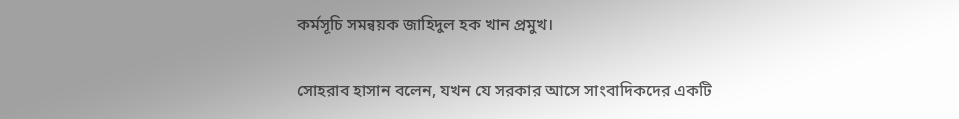কর্মসূচি সমন্বয়ক জাহিদুল হক খান প্রমুখ।

সোহরাব হাসান বলেন, যখন যে সরকার আসে সাংবাদিকদের একটি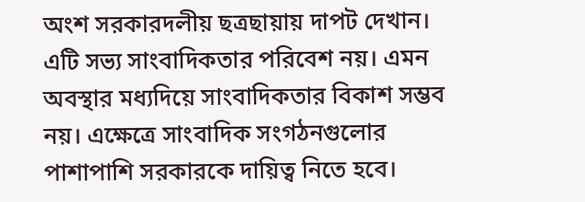অংশ সরকারদলীয় ছত্রছায়ায় দাপট দেখান। এটি সভ্য সাংবাদিকতার পরিবেশ নয়। এমন অবস্থার মধ্যদিয়ে সাংবাদিকতার বিকাশ সম্ভব নয়। এক্ষেত্রে সাংবাদিক সংগঠনগুলোর পাশাপাশি সরকারকে দায়িত্ব নিতে হবে।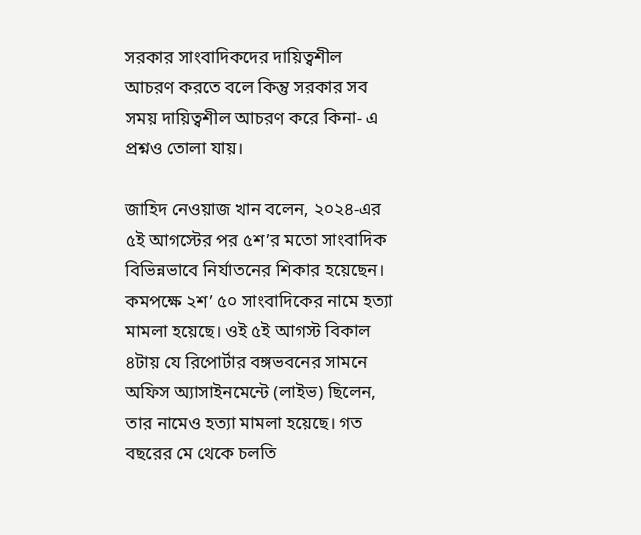সরকার সাংবাদিকদের দায়িত্বশীল আচরণ করতে বলে কিন্তু সরকার সব সময় দায়িত্বশীল আচরণ করে কিনা- এ প্রশ্নও তোলা যায়।

জাহিদ নেওয়াজ খান বলেন, ২০২৪-এর ৫ই আগস্টের পর ৫শ’র মতো সাংবাদিক বিভিন্নভাবে নির্যাতনের শিকার হয়েছেন। কমপক্ষে ২শ’ ৫০ সাংবাদিকের নামে হত্যা মামলা হয়েছে। ওই ৫ই আগস্ট বিকাল ৪টায় যে রিপোর্টার বঙ্গভবনের সামনে অফিস অ্যাসাইনমেন্টে (লাইভ) ছিলেন, তার নামেও হত্যা মামলা হয়েছে। গত বছরের মে থেকে চলতি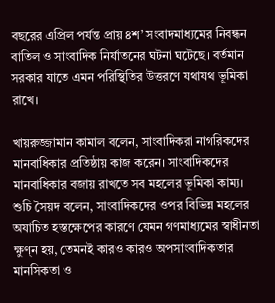বছরের এপ্রিল পর্যন্ত প্রায় ৪শ’ সংবাদমাধ্যমের নিবন্ধন বাতিল ও সাংবাদিক নির্যাতনের ঘটনা ঘটেছে। বর্তমান সরকার যাতে এমন পরিস্থিতির উত্তরণে যথাযথ ভূমিকা রাখে।

খায়রুজ্জামান কামাল বলেন, সাংবাদিকরা নাগরিকদের মানবাধিকার প্রতিষ্ঠায় কাজ করেন। সাংবাদিকদের মানবাধিকার বজায় রাখতে সব মহলের ভূমিকা কাম্য।
শুচি সৈয়দ বলেন, সাংবাদিকদের ওপর বিভিন্ন মহলের অযাচিত হস্তক্ষেপের কারণে যেমন গণমাধ্যমের স্বাধীনতা ক্ষুণ্ন হয়, তেমনই কারও কারও অপসাংবাদিকতার মানসিকতা ও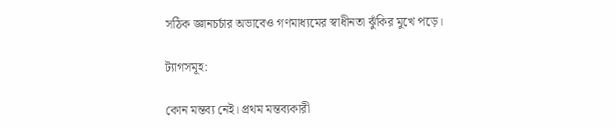সঠিক জ্ঞানচর্চার অভাবেও গণমাধ্যমের স্বাধীনতা ঝুঁকির মুখে পড়ে।

ট্যাগসমূহ:

কোন মন্তব্য নেই। প্রথম মন্তব্যকারী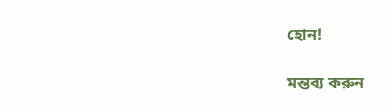হোন!

মন্তব্য করুন